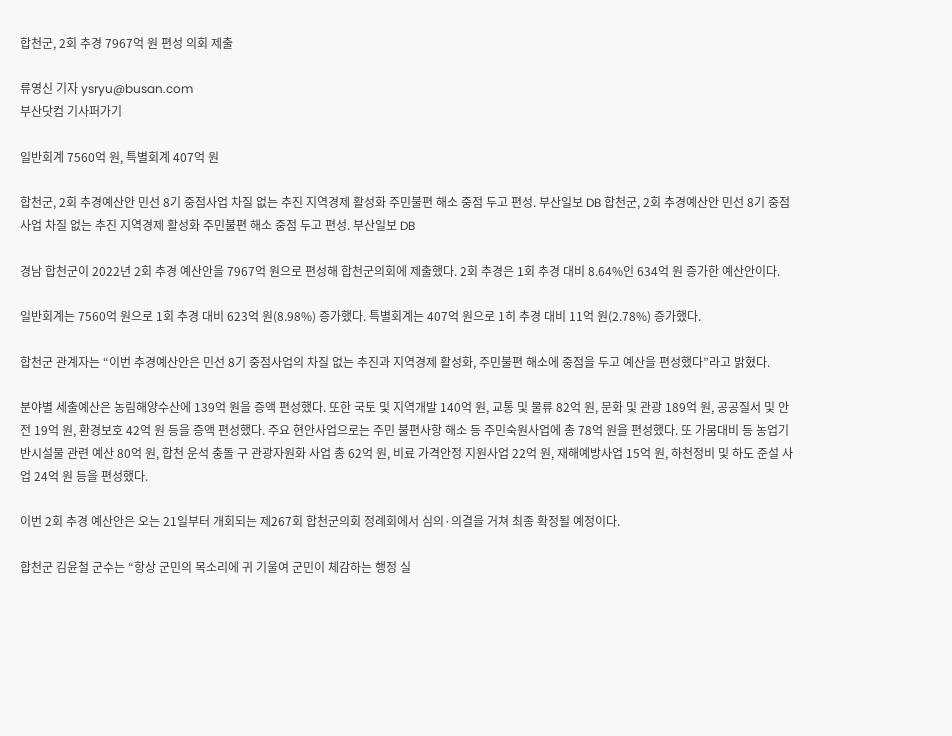합천군, 2회 추경 7967억 원 편성 의회 제출

류영신 기자 ysryu@busan.com
부산닷컴 기사퍼가기

일반회계 7560억 원, 특별회계 407억 원

합천군, 2회 추경예산안 민선 8기 중점사업 차질 없는 추진 지역경제 활성화 주민불편 해소 중점 두고 편성. 부산일보 DB 합천군, 2회 추경예산안 민선 8기 중점사업 차질 없는 추진 지역경제 활성화 주민불편 해소 중점 두고 편성. 부산일보 DB

경남 합천군이 2022년 2회 추경 예산안을 7967억 원으로 편성해 합천군의회에 제출했다. 2회 추경은 1회 추경 대비 8.64%인 634억 원 증가한 예산안이다.

일반회계는 7560억 원으로 1회 추경 대비 623억 원(8.98%) 증가했다. 특별회계는 407억 원으로 1히 추경 대비 11억 원(2.78%) 증가했다.

합천군 관계자는 “이번 추경예산안은 민선 8기 중점사업의 차질 없는 추진과 지역경제 활성화, 주민불편 해소에 중점을 두고 예산을 편성했다”라고 밝혔다.

분야별 세출예산은 농림해양수산에 139억 원을 증액 편성했다. 또한 국토 및 지역개발 140억 원, 교통 및 물류 82억 원, 문화 및 관광 189억 원, 공공질서 및 안전 19억 원, 환경보호 42억 원 등을 증액 편성했다. 주요 현안사업으로는 주민 불편사항 해소 등 주민숙원사업에 총 78억 원을 편성했다. 또 가뭄대비 등 농업기반시설물 관련 예산 80억 원, 합천 운석 충돌 구 관광자원화 사업 총 62억 원, 비료 가격안정 지원사업 22억 원, 재해예방사업 15억 원, 하천정비 및 하도 준설 사업 24억 원 등을 편성했다.

이번 2회 추경 예산안은 오는 21일부터 개회되는 제267회 합천군의회 정례회에서 심의·의결을 거쳐 최종 확정될 예정이다.

합천군 김윤철 군수는 “항상 군민의 목소리에 귀 기울여 군민이 체감하는 행정 실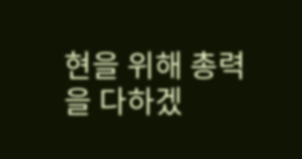현을 위해 총력을 다하겠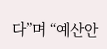다”며 “예산안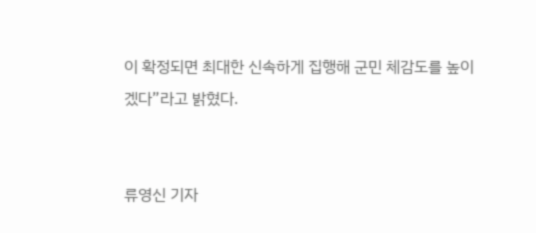이 확정되면 최대한 신속하게 집행해 군민 체감도를 높이겠다”라고 밝혔다.


류영신 기자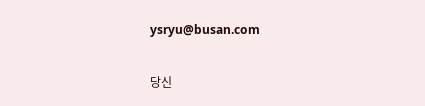ysryu@busan.com

당신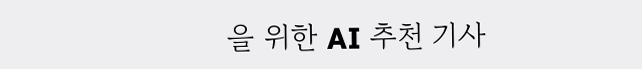을 위한 AI 추천 기사